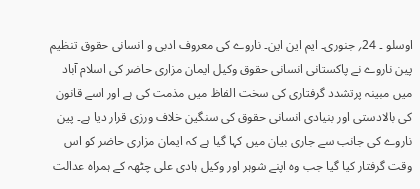اوسلو ۔ 24؍ جنوری۔ ایم این این۔ ناروے کی معروف ادبی و انسانی حقوق تنظیم پین ناروے نے پاکستانی انسانی حقوق وکیل ایمان مزاری حاضر کی اسلام آباد میں مبینہ پرتشدد گرفتاری کی سخت الفاظ میں مذمت کی ہے اور اسے قانون کی بالادستی اور بنیادی انسانی حقوق کی سنگین خلاف ورزی قرار دیا ہے۔ پین ناروے کی جانب سے جاری بیان میں کہا گیا ہے کہ ایمان مزاری حاضر کو اس وقت گرفتار کیا گیا جب وہ اپنے شوہر اور وکیل ہادی علی چٹھہ کے ہمراہ عدالت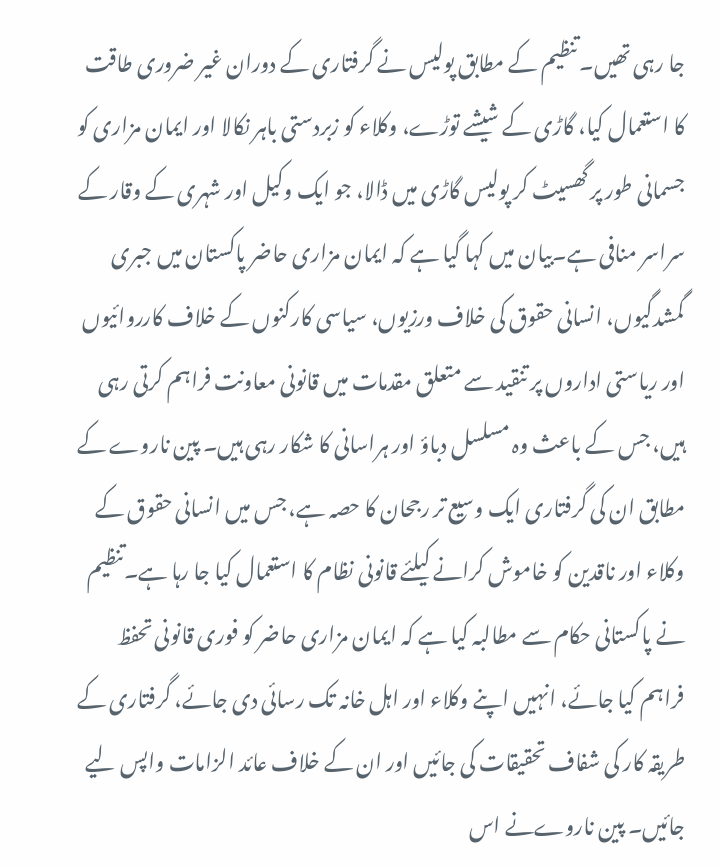جا رہی تھیں۔ تنظیم کے مطابق پولیس نے گرفتاری کے دوران غیر ضروری طاقت کا استعمال کیا، گاڑی کے شیشے توڑے، وکلاء کو زبردستی باہر نکالا اور ایمان مزاری کو جسمانی طور پر گھسیٹ کر پولیس گاڑی میں ڈالا، جو ایک وکیل اور شہری کے وقار کے سراسر منافی ہے۔بیان میں کہا گیا ہے کہ ایمان مزاری حاضر پاکستان میں جبری گمشدگیوں، انسانی حقوق کی خلاف ورزیوں، سیاسی کارکنوں کے خلاف کارروائیوں اور ریاستی اداروں پر تنقید سے متعلق مقدمات میں قانونی معاونت فراہم کرتی رہی ہیں، جس کے باعث وہ مسلسل دباؤ اور ہراسانی کا شکار رہی ہیں۔ پین ناروے کے مطابق ان کی گرفتاری ایک وسیع تر رجحان کا حصہ ہے، جس میں انسانی حقوق کے وکلاء اور ناقدین کو خاموش کرانے کیلئے قانونی نظام کا استعمال کیا جا رہا ہے۔تنظیم نے پاکستانی حکام سے مطالبہ کیا ہے کہ ایمان مزاری حاضر کو فوری قانونی تحفظ فراہم کیا جائے، انہیں اپنے وکلاء اور اہل خانہ تک رسائی دی جائے، گرفتاری کے طریقہ کار کی شفاف تحقیقات کی جائیں اور ان کے خلاف عائد الزامات واپس لیے جائیں۔ پین ناروےنے اس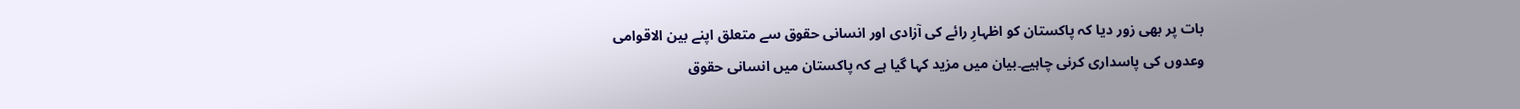بات پر بھی زور دیا کہ پاکستان کو اظہارِ رائے کی آزادی اور انسانی حقوق سے متعلق اپنے بین الاقوامی وعدوں کی پاسداری کرنی چاہیے۔بیان میں مزید کہا گیا ہے کہ پاکستان میں انسانی حقوق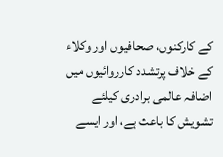کے کارکنوں، صحافیوں اور وکلاء کے خلاف پرتشدد کارروائیوں میں اضافہ عالمی برادری کیلئے تشویش کا باعث ہے، اور ایسے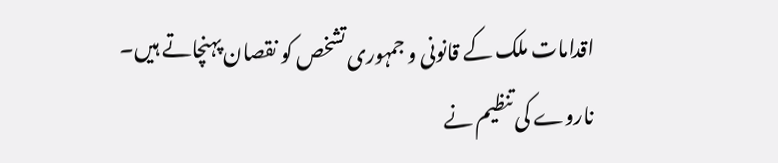اقدامات ملک کے قانونی و جمہوری تشخص کو نقصان پہنچاتے ہیں۔
ناروے کی تنظیم نے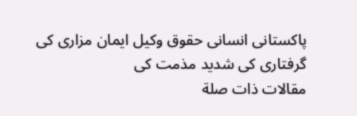پاکستانی انسانی حقوق وکیل ایمان مزاری کی گرفتاری کی شدید مذمت کی
مقالات ذات صلة